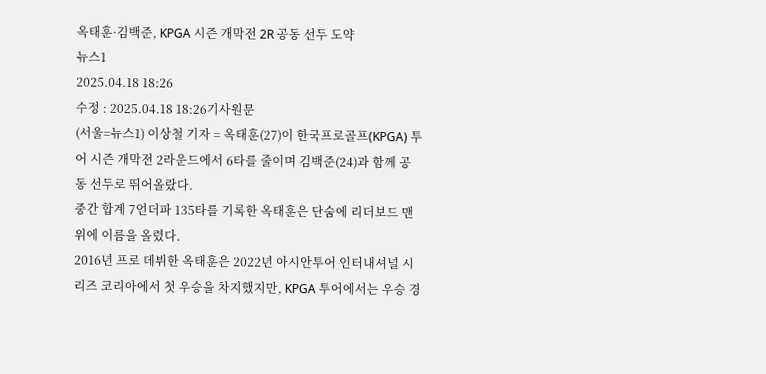옥태훈·김백준, KPGA 시즌 개막전 2R 공동 선두 도약
뉴스1
2025.04.18 18:26
수정 : 2025.04.18 18:26기사원문
(서울=뉴스1) 이상철 기자 = 옥태훈(27)이 한국프로골프(KPGA) 투어 시즌 개막전 2라운드에서 6타를 줄이며 김백준(24)과 함께 공동 선두로 뛰어올랐다.
중간 합계 7언더파 135타를 기록한 옥태훈은 단숨에 리더보드 맨 위에 이름을 올렸다.
2016년 프로 데뷔한 옥태훈은 2022년 아시안투어 인터내셔널 시리즈 코리아에서 첫 우승을 차지했지만, KPGA 투어에서는 우승 경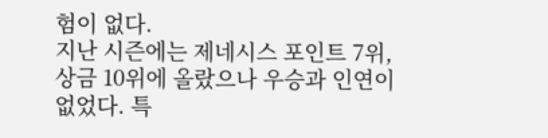험이 없다.
지난 시즌에는 제네시스 포인트 7위, 상금 10위에 올랐으나 우승과 인연이 없었다. 특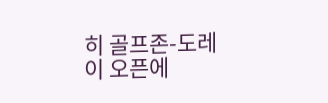히 골프존-도레이 오픈에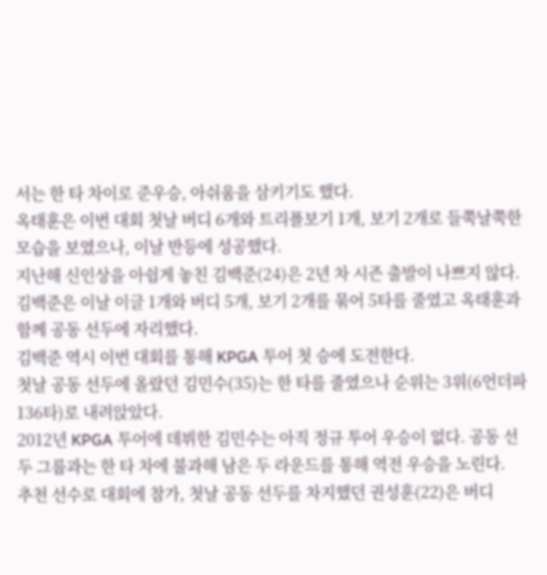서는 한 타 차이로 준우승, 아쉬움을 삼키기도 했다.
옥태훈은 이번 대회 첫날 버디 6개와 트리플보기 1개, 보기 2개로 들쭉날쭉한 모습을 보였으나, 이날 반등에 성공했다.
지난해 신인상을 아쉽게 놓친 김백준(24)은 2년 차 시즌 출발이 나쁘지 않다.
김백준은 이날 이글 1개와 버디 5개, 보기 2개를 묶어 5타를 줄였고 옥태훈과 함께 공동 선두에 자리했다.
김백준 역시 이번 대회를 통해 KPGA 투어 첫 승에 도전한다.
첫날 공동 선두에 올랐던 김민수(35)는 한 타를 줄였으나 순위는 3위(6언더파 136타)로 내려앉았다.
2012년 KPGA 투어에 데뷔한 김민수는 아직 정규 투어 우승이 없다. 공동 선두 그룹과는 한 타 차에 불과해 남은 두 라운드를 통해 역전 우승을 노린다.
추천 선수로 대회에 참가, 첫날 공동 선두를 차지했던 권성훈(22)은 버디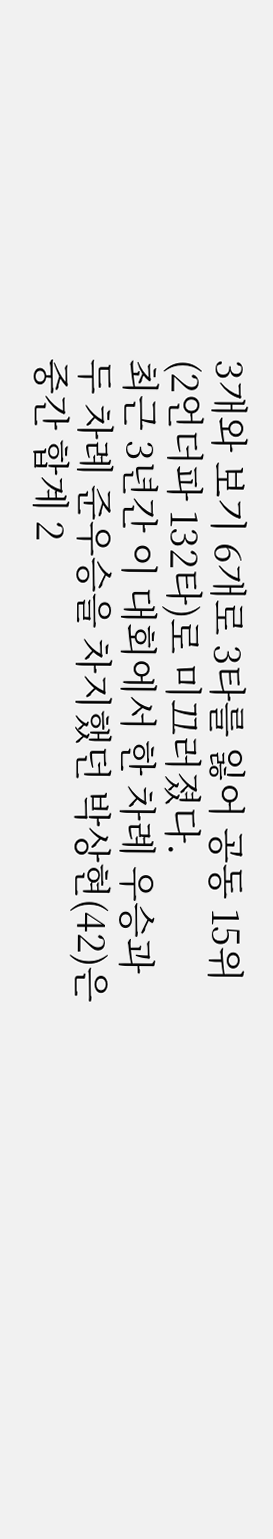3개와 보기 6개로 3타를 잃어 공동 15위(2언더파 132타)로 미끄러졌다.
최근 3년간 이 대회에서 한 차례 우승과 두 차례 준우승을 차지했던 박상현(42)은 중간 합계 2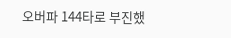오버파 144타로 부진했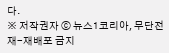다.
※ 저작권자 ⓒ 뉴스1코리아, 무단전재-재배포 금지